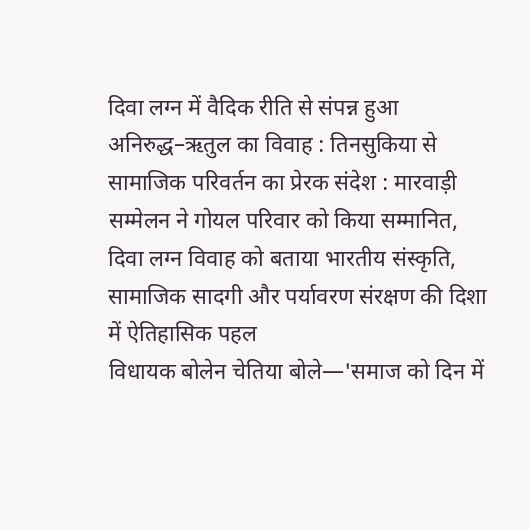दिवा लग्न में वैदिक रीति से संपन्न हुआ अनिरुद्ध–ऋतुल का विवाह : तिनसुकिया से सामाजिक परिवर्तन का प्रेरक संदेश : मारवाड़ी सम्मेलन ने गोयल परिवार को किया सम्मानित, दिवा लग्न विवाह को बताया भारतीय संस्कृति, सामाजिक सादगी और पर्यावरण संरक्षण की दिशा में ऐतिहासिक पहल
विधायक बोलेन चेतिया बोले—'समाज को दिन में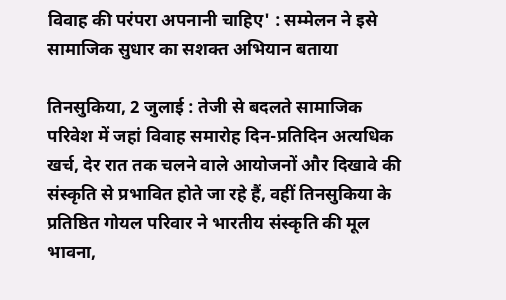विवाह की परंपरा अपनानी चाहिए' : सम्मेलन ने इसे सामाजिक सुधार का सशक्त अभियान बताया

तिनसुकिया, 2 जुलाई : तेजी से बदलते सामाजिक परिवेश में जहां विवाह समारोह दिन-प्रतिदिन अत्यधिक खर्च, देर रात तक चलने वाले आयोजनों और दिखावे की संस्कृति से प्रभावित होते जा रहे हैं, वहीं तिनसुकिया के प्रतिष्ठित गोयल परिवार ने भारतीय संस्कृति की मूल भावना,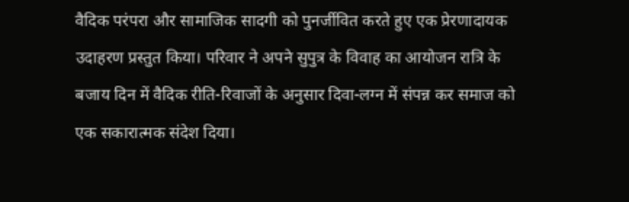वैदिक परंपरा और सामाजिक सादगी को पुनर्जीवित करते हुए एक प्रेरणादायक उदाहरण प्रस्तुत किया। परिवार ने अपने सुपुत्र के विवाह का आयोजन रात्रि के बजाय दिन में वैदिक रीति-रिवाजों के अनुसार दिवा-लग्न में संपन्न कर समाज को एक सकारात्मक संदेश दिया।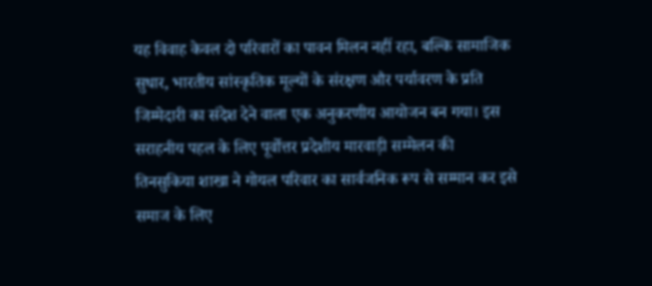यह विवाह केवल दो परिवारों का पावन मिलन नहीं रहा, बल्कि सामाजिक सुधार, भारतीय सांस्कृतिक मूल्यों के संरक्षण और पर्यावरण के प्रति जिम्मेदारी का संदेश देने वाला एक अनुकरणीय आयोजन बन गया। इस सराहनीय पहल के लिए पूर्वोत्तर प्रदेशीय मारवाड़ी सम्मेलन की तिनसुकिया शाखा ने गोयल परिवार का सार्वजनिक रूप से सम्मान कर इसे समाज के लिए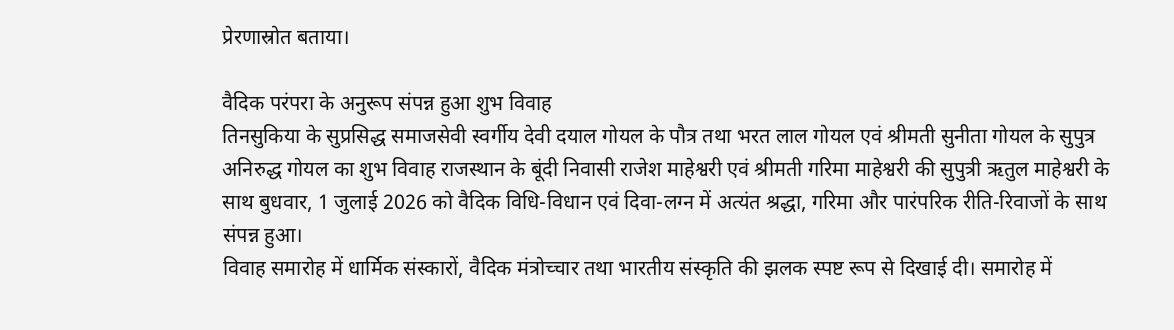प्रेरणास्रोत बताया।

वैदिक परंपरा के अनुरूप संपन्न हुआ शुभ विवाह
तिनसुकिया के सुप्रसिद्ध समाजसेवी स्वर्गीय देवी दयाल गोयल के पौत्र तथा भरत लाल गोयल एवं श्रीमती सुनीता गोयल के सुपुत्र अनिरुद्ध गोयल का शुभ विवाह राजस्थान के बूंदी निवासी राजेश माहेश्वरी एवं श्रीमती गरिमा माहेश्वरी की सुपुत्री ऋतुल माहेश्वरी के साथ बुधवार, 1 जुलाई 2026 को वैदिक विधि-विधान एवं दिवा-लग्न में अत्यंत श्रद्धा, गरिमा और पारंपरिक रीति-रिवाजों के साथ संपन्न हुआ।
विवाह समारोह में धार्मिक संस्कारों, वैदिक मंत्रोच्चार तथा भारतीय संस्कृति की झलक स्पष्ट रूप से दिखाई दी। समारोह में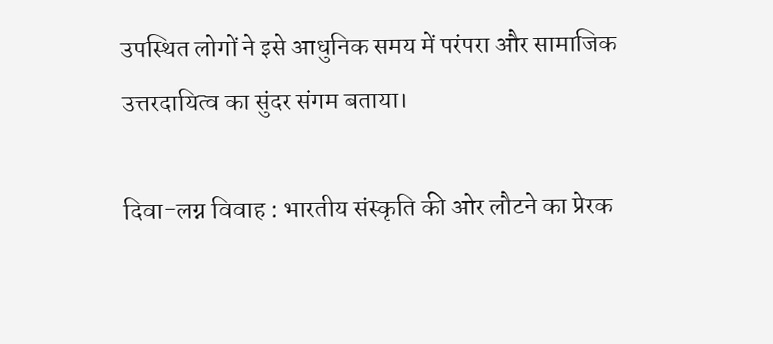उपस्थित लोगों ने इसे आधुनिक समय में परंपरा और सामाजिक उत्तरदायित्व का सुंदर संगम बताया।

दिवा-लग्न विवाह : भारतीय संस्कृति की ओर लौटने का प्रेरक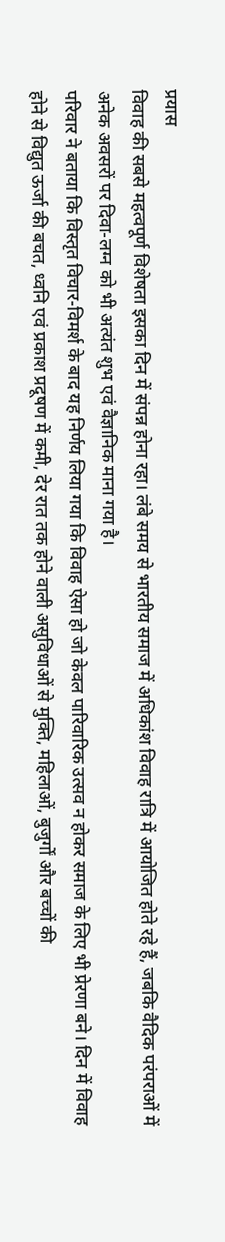प्रयास
विवाह की सबसे महत्वपूर्ण विशेषता इसका दिन में संपन्न होना रहा। लंबे समय से भारतीय समाज में अधिकांश विवाह रात्रि में आयोजित होते रहे हैं, जबकि वैदिक परंपराओं में अनेक अवसरों पर दिवा-लग्न को भी अत्यंत शुभ एवं वैज्ञानिक माना गया है।
परिवार ने बताया कि विस्तृत विचार-विमर्श के बाद यह निर्णय लिया गया कि विवाह ऐसा हो जो केवल पारिवारिक उत्सव न होकर समाज के लिए भी प्रेरणा बने। दिन में विवाह होने से विद्युत ऊर्जा की बचत, ध्वनि एवं प्रकाश प्रदूषण में कमी, देर रात तक होने वाली असुविधाओं से मुक्ति, महिलाओं, बुजुर्गों और बच्चों की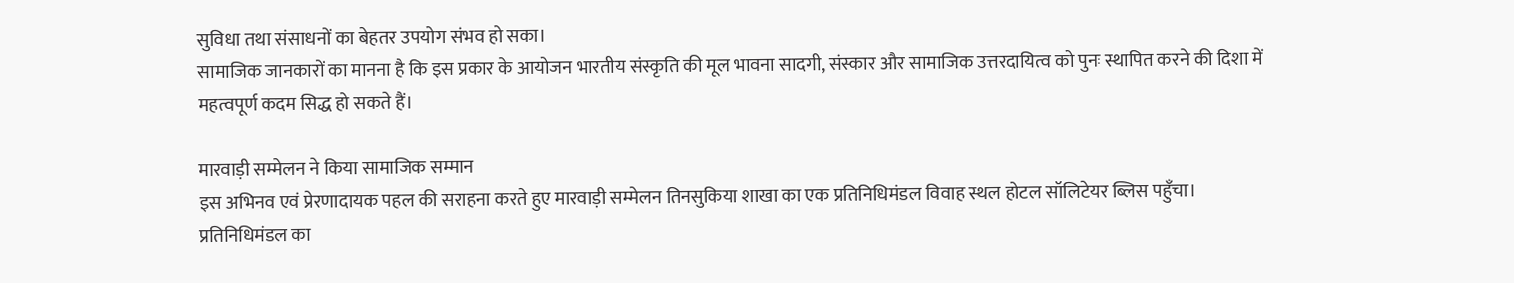सुविधा तथा संसाधनों का बेहतर उपयोग संभव हो सका।
सामाजिक जानकारों का मानना है कि इस प्रकार के आयोजन भारतीय संस्कृति की मूल भावना सादगी, संस्कार और सामाजिक उत्तरदायित्व को पुनः स्थापित करने की दिशा में महत्वपूर्ण कदम सिद्ध हो सकते हैं।

मारवाड़ी सम्मेलन ने किया सामाजिक सम्मान
इस अभिनव एवं प्रेरणादायक पहल की सराहना करते हुए मारवाड़ी सम्मेलन तिनसुकिया शाखा का एक प्रतिनिधिमंडल विवाह स्थल होटल सॉलिटेयर ब्लिस पहुँचा।
प्रतिनिधिमंडल का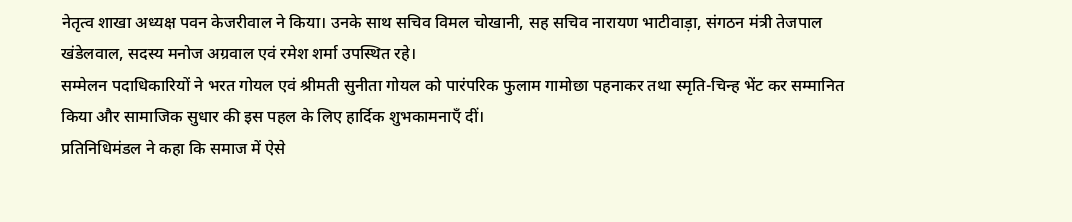नेतृत्व शाखा अध्यक्ष पवन केजरीवाल ने किया। उनके साथ सचिव विमल चोखानी, सह सचिव नारायण भाटीवाड़ा, संगठन मंत्री तेजपाल खंडेलवाल, सदस्य मनोज अग्रवाल एवं रमेश शर्मा उपस्थित रहे।
सम्मेलन पदाधिकारियों ने भरत गोयल एवं श्रीमती सुनीता गोयल को पारंपरिक फुलाम गामोछा पहनाकर तथा स्मृति-चिन्ह भेंट कर सम्मानित किया और सामाजिक सुधार की इस पहल के लिए हार्दिक शुभकामनाएँ दीं।
प्रतिनिधिमंडल ने कहा कि समाज में ऐसे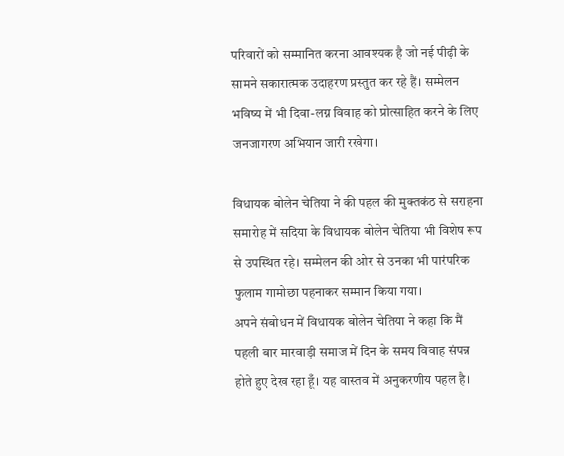परिवारों को सम्मानित करना आवश्यक है जो नई पीढ़ी के सामने सकारात्मक उदाहरण प्रस्तुत कर रहे हैं। सम्मेलन भविष्य में भी दिवा-लग्न विवाह को प्रोत्साहित करने के लिए जनजागरण अभियान जारी रखेगा।

विधायक बोलेन चेतिया ने की पहल की मुक्तकंठ से सराहना
समारोह में सदिया के विधायक बोलेन चेतिया भी विशेष रूप से उपस्थित रहे। सम्मेलन की ओर से उनका भी पारंपरिक फुलाम गामोछा पहनाकर सम्मान किया गया।
अपने संबोधन में विधायक बोलेन चेतिया ने कहा कि मैं पहली बार मारवाड़ी समाज में दिन के समय विवाह संपन्न होते हुए देख रहा हूँ। यह वास्तव में अनुकरणीय पहल है।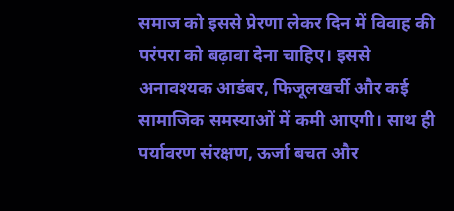समाज को इससे प्रेरणा लेकर दिन में विवाह की परंपरा को बढ़ावा देना चाहिए। इससे अनावश्यक आडंबर, फिजूलखर्ची और कई सामाजिक समस्याओं में कमी आएगी। साथ ही पर्यावरण संरक्षण, ऊर्जा बचत और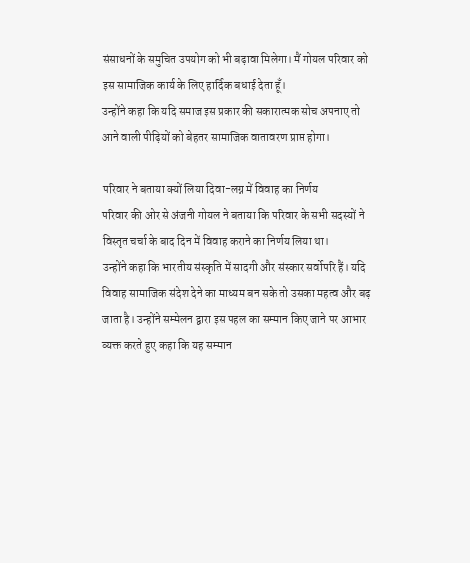संसाधनों के समुचित उपयोग को भी बढ़ावा मिलेगा। मैं गोयल परिवार को इस सामाजिक कार्य के लिए हार्दिक बधाई देता हूँ।
उन्होंने कहा कि यदि समाज इस प्रकार की सकारात्मक सोच अपनाए तो आने वाली पीढ़ियों को बेहतर सामाजिक वातावरण प्राप्त होगा।

परिवार ने बताया क्यों लिया दिवा-लग्न में विवाह का निर्णय
परिवार की ओर से अंजनी गोयल ने बताया कि परिवार के सभी सदस्यों ने विस्तृत चर्चा के बाद दिन में विवाह कराने का निर्णय लिया था।
उन्होंने कहा कि भारतीय संस्कृति में सादगी और संस्कार सर्वोपरि हैं। यदि विवाह सामाजिक संदेश देने का माध्यम बन सके तो उसका महत्व और बढ़ जाता है। उन्होंने सम्मेलन द्वारा इस पहल का सम्मान किए जाने पर आभार व्यक्त करते हुए कहा कि यह सम्मान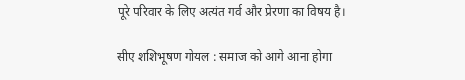पूरे परिवार के लिए अत्यंत गर्व और प्रेरणा का विषय है।

सीए शशिभूषण गोयल : समाज को आगे आना होगा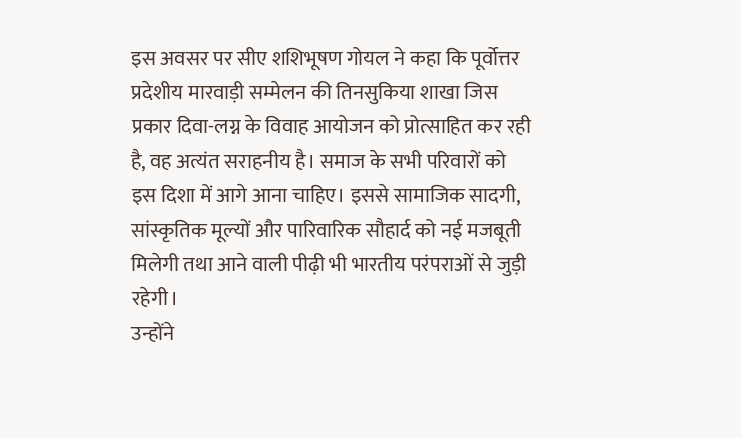इस अवसर पर सीए शशिभूषण गोयल ने कहा कि पूर्वोत्तर प्रदेशीय मारवाड़ी सम्मेलन की तिनसुकिया शाखा जिस प्रकार दिवा-लग्न के विवाह आयोजन को प्रोत्साहित कर रही है, वह अत्यंत सराहनीय है। समाज के सभी परिवारों को इस दिशा में आगे आना चाहिए। इससे सामाजिक सादगी, सांस्कृतिक मूल्यों और पारिवारिक सौहार्द को नई मजबूती मिलेगी तथा आने वाली पीढ़ी भी भारतीय परंपराओं से जुड़ी रहेगी।
उन्होंने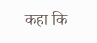कहा कि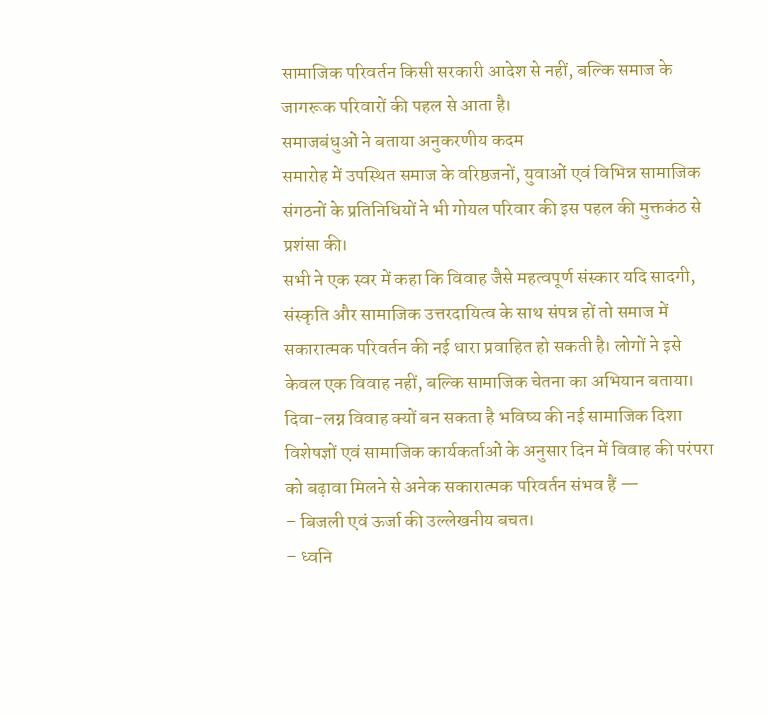सामाजिक परिवर्तन किसी सरकारी आदेश से नहीं, बल्कि समाज के जागरूक परिवारों की पहल से आता है।
समाजबंधुओं ने बताया अनुकरणीय कदम
समारोह में उपस्थित समाज के वरिष्ठजनों, युवाओं एवं विभिन्न सामाजिक संगठनों के प्रतिनिधियों ने भी गोयल परिवार की इस पहल की मुक्तकंठ से प्रशंसा की।
सभी ने एक स्वर में कहा कि विवाह जैसे महत्वपूर्ण संस्कार यदि सादगी, संस्कृति और सामाजिक उत्तरदायित्व के साथ संपन्न हों तो समाज में सकारात्मक परिवर्तन की नई धारा प्रवाहित हो सकती है। लोगों ने इसे केवल एक विवाह नहीं, बल्कि सामाजिक चेतना का अभियान बताया।
दिवा-लग्न विवाह क्यों बन सकता है भविष्य की नई सामाजिक दिशा
विशेषज्ञों एवं सामाजिक कार्यकर्ताओं के अनुसार दिन में विवाह की परंपरा को बढ़ावा मिलने से अनेक सकारात्मक परिवर्तन संभव हैं —
– बिजली एवं ऊर्जा की उल्लेखनीय बचत।
– ध्वनि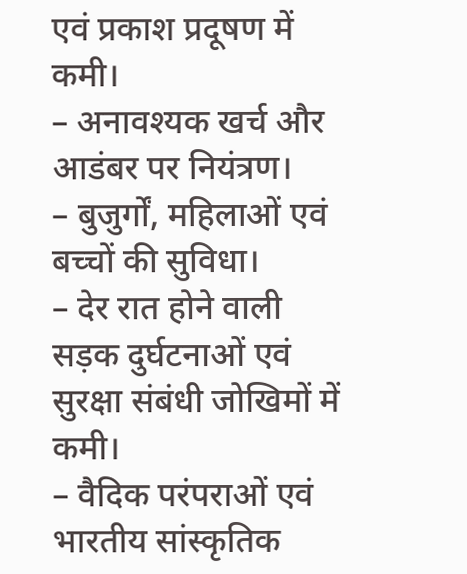एवं प्रकाश प्रदूषण में कमी।
– अनावश्यक खर्च और आडंबर पर नियंत्रण।
– बुजुर्गों, महिलाओं एवं बच्चों की सुविधा।
– देर रात होने वाली सड़क दुर्घटनाओं एवं सुरक्षा संबंधी जोखिमों में कमी।
– वैदिक परंपराओं एवं भारतीय सांस्कृतिक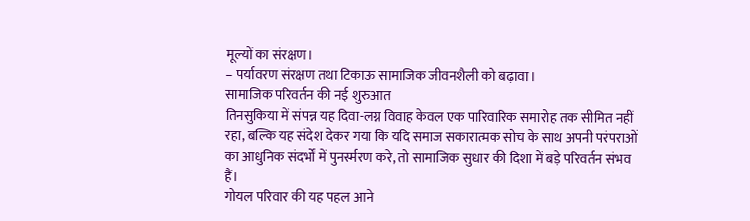मूल्यों का संरक्षण।
– पर्यावरण संरक्षण तथा टिकाऊ सामाजिक जीवनशैली को बढ़ावा।
सामाजिक परिवर्तन की नई शुरुआत
तिनसुकिया में संपन्न यह दिवा-लग्न विवाह केवल एक पारिवारिक समारोह तक सीमित नहीं रहा, बल्कि यह संदेश देकर गया कि यदि समाज सकारात्मक सोच के साथ अपनी परंपराओं का आधुनिक संदर्भों में पुनर्स्मरण करे, तो सामाजिक सुधार की दिशा में बड़े परिवर्तन संभव हैं।
गोयल परिवार की यह पहल आने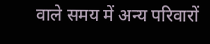वाले समय में अन्य परिवारों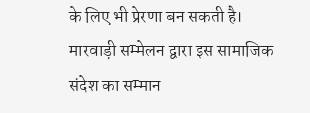के लिए भी प्रेरणा बन सकती है। मारवाड़ी सम्मेलन द्वारा इस सामाजिक संदेश का सम्मान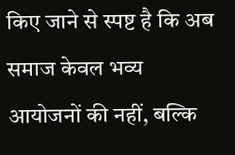किए जाने से स्पष्ट है कि अब समाज केवल भव्य आयोजनों की नहीं, बल्कि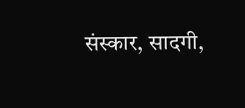संस्कार, सादगी,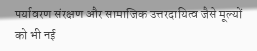पर्यावरण संरक्षण और सामाजिक उत्तरदायित्व जैसे मूल्यों को भी नई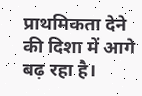प्राथमिकता देने की दिशा में आगे बढ़ रहा है।